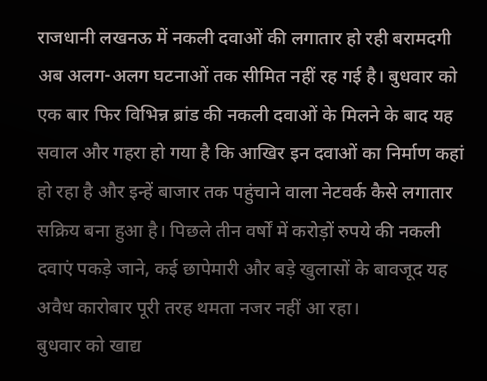राजधानी लखनऊ में नकली दवाओं की लगातार हो रही बरामदगी अब अलग-अलग घटनाओं तक सीमित नहीं रह गई है। बुधवार को एक बार फिर विभिन्न ब्रांड की नकली दवाओं के मिलने के बाद यह सवाल और गहरा हो गया है कि आखिर इन दवाओं का निर्माण कहां हो रहा है और इन्हें बाजार तक पहुंचाने वाला नेटवर्क कैसे लगातार सक्रिय बना हुआ है। पिछले तीन वर्षों में करोड़ों रुपये की नकली दवाएं पकड़े जाने, कई छापेमारी और बड़े खुलासों के बावजूद यह अवैध कारोबार पूरी तरह थमता नजर नहीं आ रहा।
बुधवार को खाद्य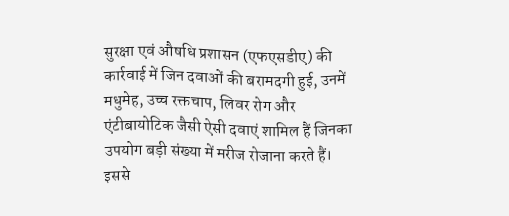सुरक्षा एवं औषधि प्रशासन (एफएसडीए) की कार्रवाई में जिन दवाओं की बरामदगी हुई, उनमें मधुमेह, उच्च रक्तचाप, लिवर रोग और एंटीबायोटिक जैसी ऐसी दवाएं शामिल हैं जिनका उपयोग बड़ी संख्या में मरीज रोजाना करते हैं। इससे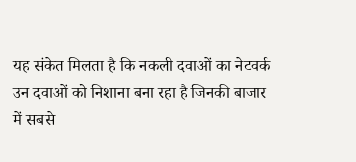यह संकेत मिलता है कि नकली दवाओं का नेटवर्क उन दवाओं को निशाना बना रहा है जिनकी बाजार में सबसे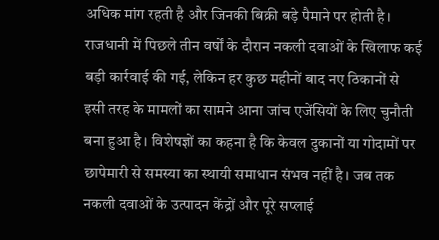अधिक मांग रहती है और जिनकी बिक्री बड़े पैमाने पर होती है।
राजधानी में पिछले तीन वर्षों के दौरान नकली दवाओं के खिलाफ कई बड़ी कार्रवाई की गई, लेकिन हर कुछ महीनों बाद नए ठिकानों से इसी तरह के मामलों का सामने आना जांच एजेंसियों के लिए चुनौती बना हुआ है। विशेषज्ञों का कहना है कि केवल दुकानों या गोदामों पर छापेमारी से समस्या का स्थायी समाधान संभव नहीं है। जब तक नकली दवाओं के उत्पादन केंद्रों और पूरे सप्लाई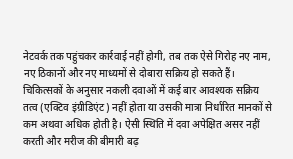नेटवर्क तक पहुंचकर कार्रवाई नहीं होगी, तब तक ऐसे गिरोह नए नाम, नए ठिकानों और नए माध्यमों से दोबारा सक्रिय हो सकते हैं।
चिकित्सकों के अनुसार नकली दवाओं में कई बार आवश्यक सक्रिय तत्व (एक्टिव इंग्रीडिएंट) नहीं होता या उसकी मात्रा निर्धारित मानकों से कम अथवा अधिक होती है। ऐसी स्थिति में दवा अपेक्षित असर नहीं करती और मरीज की बीमारी बढ़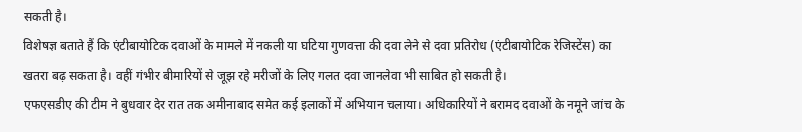सकती है।
विशेषज्ञ बताते हैं कि एंटीबायोटिक दवाओं के मामले में नकली या घटिया गुणवत्ता की दवा लेने से दवा प्रतिरोध (एंटीबायोटिक रेजिस्टेंस) का खतरा बढ़ सकता है। वहीं गंभीर बीमारियों से जूझ रहे मरीजों के लिए गलत दवा जानलेवा भी साबित हो सकती है।
एफएसडीए की टीम ने बुधवार देर रात तक अमीनाबाद समेत कई इलाकों में अभियान चलाया। अधिकारियों ने बरामद दवाओं के नमूने जांच के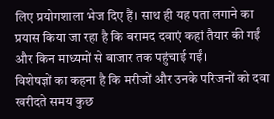लिए प्रयोगशाला भेज दिए हैं। साथ ही यह पता लगाने का प्रयास किया जा रहा है कि बरामद दवाएं कहां तैयार की गईं और किन माध्यमों से बाजार तक पहुंचाई गईं।
विशेषज्ञों का कहना है कि मरीजों और उनके परिजनों को दवा खरीदते समय कुछ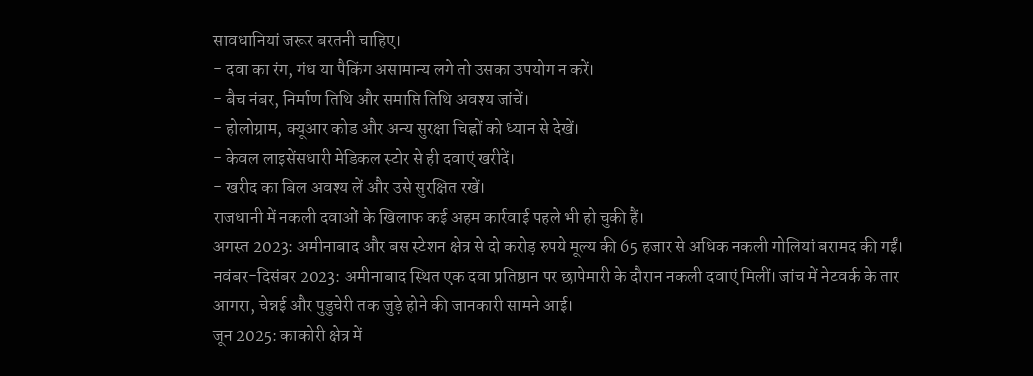सावधानियां जरूर बरतनी चाहिए।
- दवा का रंग, गंध या पैकिंग असामान्य लगे तो उसका उपयोग न करें।
- बैच नंबर, निर्माण तिथि और समाप्ति तिथि अवश्य जांचें।
- होलोग्राम, क्यूआर कोड और अन्य सुरक्षा चिह्नों को ध्यान से देखें।
- केवल लाइसेंसधारी मेडिकल स्टोर से ही दवाएं खरीदें।
- खरीद का बिल अवश्य लें और उसे सुरक्षित रखें।
राजधानी में नकली दवाओं के खिलाफ कई अहम कार्रवाई पहले भी हो चुकी हैं।
अगस्त 2023: अमीनाबाद और बस स्टेशन क्षेत्र से दो करोड़ रुपये मूल्य की 65 हजार से अधिक नकली गोलियां बरामद की गईं।
नवंबर-दिसंबर 2023: अमीनाबाद स्थित एक दवा प्रतिष्ठान पर छापेमारी के दौरान नकली दवाएं मिलीं। जांच में नेटवर्क के तार आगरा, चेन्नई और पुडुचेरी तक जुड़े होने की जानकारी सामने आई।
जून 2025: काकोरी क्षेत्र में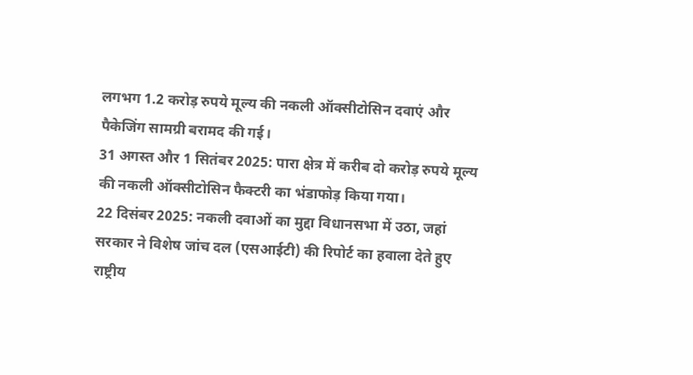लगभग 1.2 करोड़ रुपये मूल्य की नकली ऑक्सीटोसिन दवाएं और पैकेजिंग सामग्री बरामद की गई।
31 अगस्त और 1 सितंबर 2025: पारा क्षेत्र में करीब दो करोड़ रुपये मूल्य की नकली ऑक्सीटोसिन फैक्टरी का भंडाफोड़ किया गया।
22 दिसंबर 2025: नकली दवाओं का मुद्दा विधानसभा में उठा, जहां सरकार ने विशेष जांच दल (एसआईटी) की रिपोर्ट का हवाला देते हुए राष्ट्रीय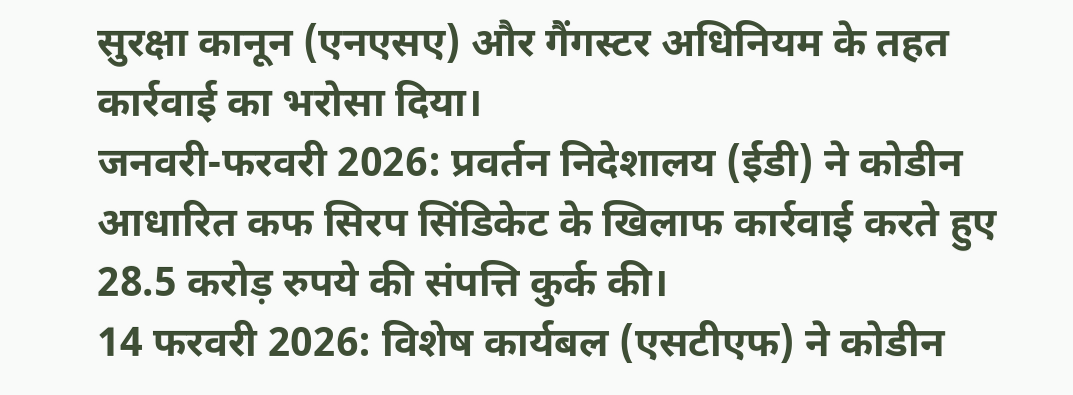सुरक्षा कानून (एनएसए) और गैंगस्टर अधिनियम के तहत कार्रवाई का भरोसा दिया।
जनवरी-फरवरी 2026: प्रवर्तन निदेशालय (ईडी) ने कोडीन आधारित कफ सिरप सिंडिकेट के खिलाफ कार्रवाई करते हुए 28.5 करोड़ रुपये की संपत्ति कुर्क की।
14 फरवरी 2026: विशेष कार्यबल (एसटीएफ) ने कोडीन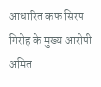आधारित कफ सिरप गिरोह के मुख्य आरोपी अमित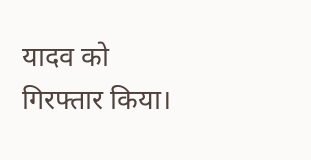यादव को गिरफ्तार किया।